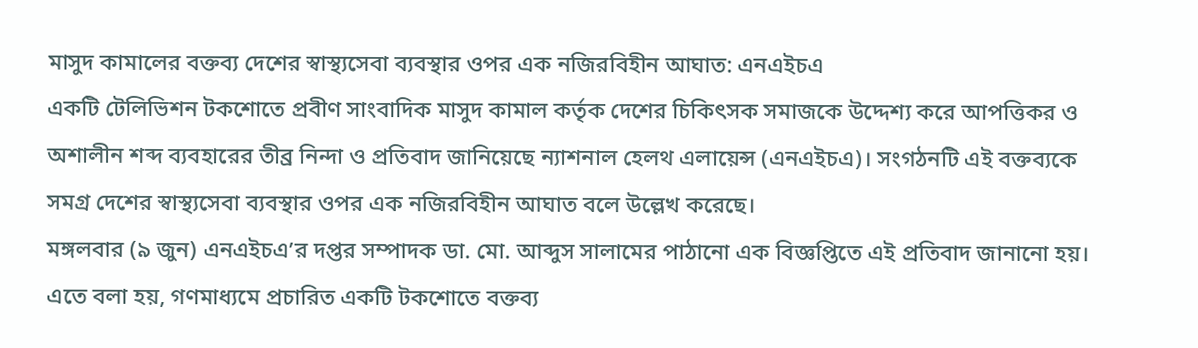মাসুদ কামালের বক্তব্য দেশের স্বাস্থ্যসেবা ব্যবস্থার ওপর এক নজিরবিহীন আঘাত: এনএইচএ
একটি টেলিভিশন টকশোতে প্রবীণ সাংবাদিক মাসুদ কামাল কর্তৃক দেশের চিকিৎসক সমাজকে উদ্দেশ্য করে আপত্তিকর ও অশালীন শব্দ ব্যবহারের তীব্র নিন্দা ও প্রতিবাদ জানিয়েছে ন্যাশনাল হেলথ এলায়েন্স (এনএইচএ)। সংগঠনটি এই বক্তব্যকে সমগ্র দেশের স্বাস্থ্যসেবা ব্যবস্থার ওপর এক নজিরবিহীন আঘাত বলে উল্লেখ করেছে।
মঙ্গলবার (৯ জুন) এনএইচএ’র দপ্তর সম্পাদক ডা. মো. আব্দুস সালামের পাঠানো এক বিজ্ঞপ্তিতে এই প্রতিবাদ জানানো হয়।
এতে বলা হয়, গণমাধ্যমে প্রচারিত একটি টকশোতে বক্তব্য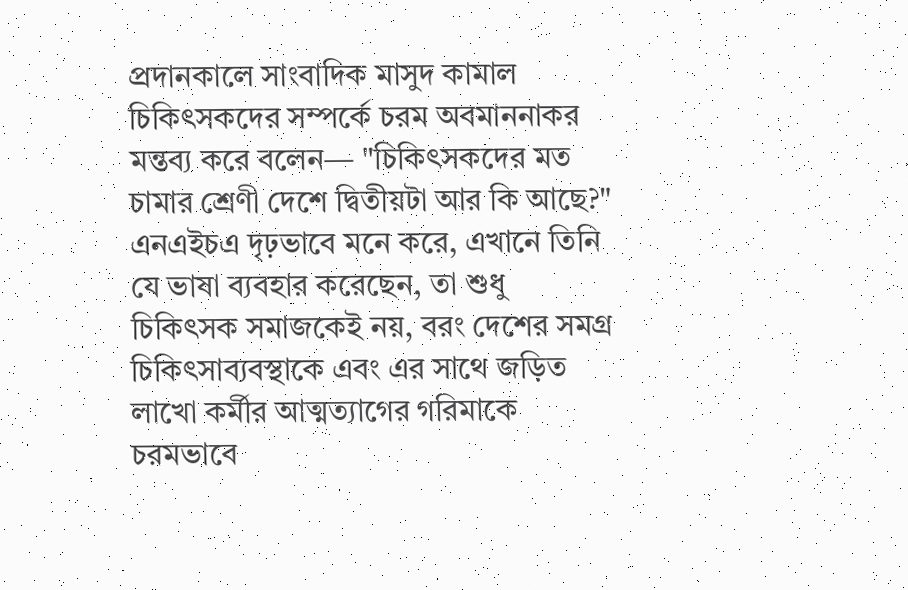প্রদানকালে সাংবাদিক মাসুদ কামাল চিকিৎসকদের সম্পর্কে চরম অবমাননাকর মন্তব্য করে বলেন— "চিকিৎসকদের মত চামার শ্রেণী দেশে দ্বিতীয়টা আর কি আছে?" এনএইচএ দৃঢ়ভাবে মনে করে, এখানে তিনি যে ভাষা ব্যবহার করেছেন, তা শুধু চিকিৎসক সমাজকেই নয়, বরং দেশের সমগ্র চিকিৎসাব্যবস্থাকে এবং এর সাথে জড়িত লাখো কর্মীর আত্মত্যাগের গরিমাকে চরমভাবে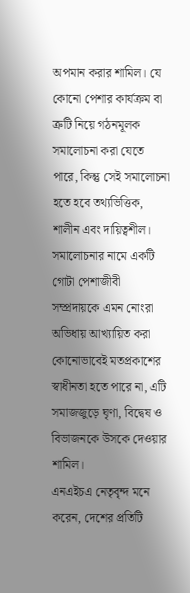অপমান করার শামিল। যে কোনো পেশার কার্যক্রম বা ত্রুটি নিয়ে গঠনমূলক সমালোচনা করা যেতে পারে, কিন্তু সেই সমালোচনা হতে হবে তথ্যভিত্তিক, শালীন এবং দায়িত্বশীল। সমালোচনার নামে একটি গোটা পেশাজীবী সম্প্রদায়কে এমন নোংরা অভিধায় আখ্যায়িত করা কোনোভাবেই মতপ্রকাশের স্বাধীনতা হতে পারে না, এটি সমাজজুড়ে ঘৃণা, বিদ্বেষ ও বিভাজনকে উসকে দেওয়ার শামিল।
এনএইচএ নেতৃবৃন্দ মনে করেন, দেশের প্রতিটি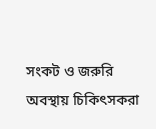সংকট ও জরুরি অবস্থায় চিকিৎসকরা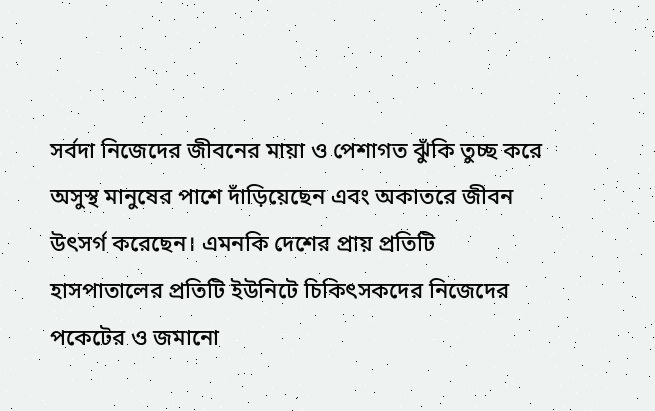সর্বদা নিজেদের জীবনের মায়া ও পেশাগত ঝুঁকি তুচ্ছ করে অসুস্থ মানুষের পাশে দাঁড়িয়েছেন এবং অকাতরে জীবন উৎসর্গ করেছেন। এমনকি দেশের প্রায় প্রতিটি হাসপাতালের প্রতিটি ইউনিটে চিকিৎসকদের নিজেদের পকেটের ও জমানো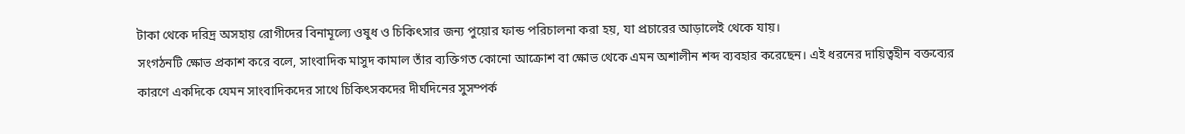টাকা থেকে দরিদ্র অসহায় রোগীদের বিনামূল্যে ওষুধ ও চিকিৎসার জন্য পুয়োর ফান্ড পরিচালনা করা হয়, যা প্রচারের আড়ালেই থেকে যায়।
সংগঠনটি ক্ষোভ প্রকাশ করে বলে, সাংবাদিক মাসুদ কামাল তাঁর ব্যক্তিগত কোনো আক্রোশ বা ক্ষোভ থেকে এমন অশালীন শব্দ ব্যবহার করেছেন। এই ধরনের দায়িত্বহীন বক্তব্যের কারণে একদিকে যেমন সাংবাদিকদের সাথে চিকিৎসকদের দীর্ঘদিনের সুসম্পর্ক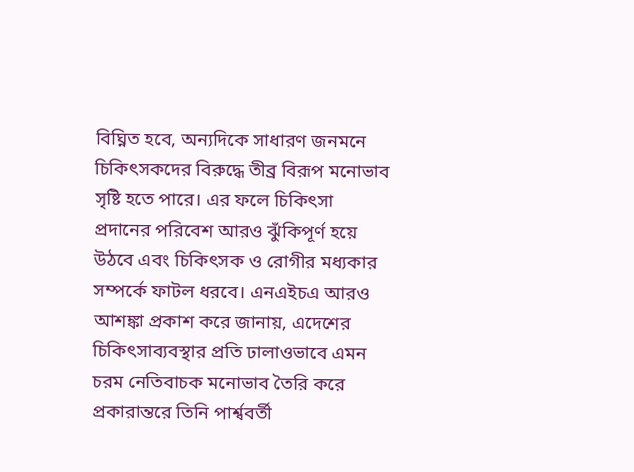বিঘ্নিত হবে, অন্যদিকে সাধারণ জনমনে চিকিৎসকদের বিরুদ্ধে তীব্র বিরূপ মনোভাব সৃষ্টি হতে পারে। এর ফলে চিকিৎসা প্রদানের পরিবেশ আরও ঝুঁকিপূর্ণ হয়ে উঠবে এবং চিকিৎসক ও রোগীর মধ্যকার সম্পর্কে ফাটল ধরবে। এনএইচএ আরও আশঙ্কা প্রকাশ করে জানায়, এদেশের চিকিৎসাব্যবস্থার প্রতি ঢালাওভাবে এমন চরম নেতিবাচক মনোভাব তৈরি করে প্রকারান্তরে তিনি পার্শ্ববর্তী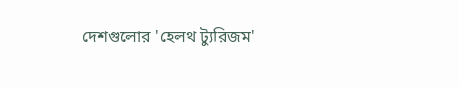দেশগুলোর 'হেলথ ট্যুরিজম'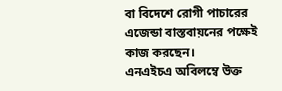বা বিদেশে রোগী পাচারের এজেন্ডা বাস্তবায়নের পক্ষেই কাজ করছেন।
এনএইচএ অবিলম্বে উক্ত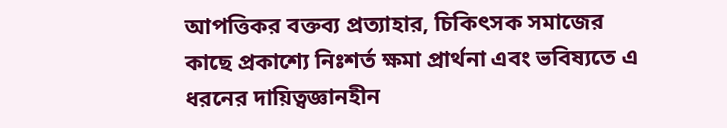আপত্তিকর বক্তব্য প্রত্যাহার, চিকিৎসক সমাজের কাছে প্রকাশ্যে নিঃশর্ত ক্ষমা প্রার্থনা এবং ভবিষ্যতে এ ধরনের দায়িত্বজ্ঞানহীন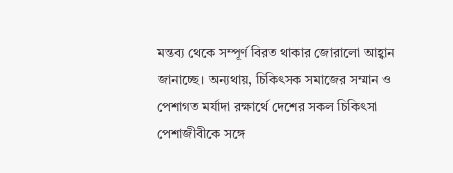মন্তব্য থেকে সম্পূর্ণ বিরত থাকার জোরালো আহ্বান জানাচ্ছে। অন্যথায়, চিকিৎসক সমাজের সম্মান ও পেশাগত মর্যাদা রক্ষার্থে দেশের সকল চিকিৎসা পেশাজীবীকে সঙ্গে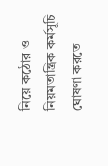নিয়ে কঠোর ও নিয়মতান্ত্রিক কর্মসূচি ঘোষণা করতে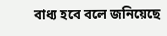বাধ্য হবে বলে জনিয়েছে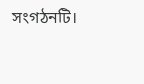সংগঠনটি।